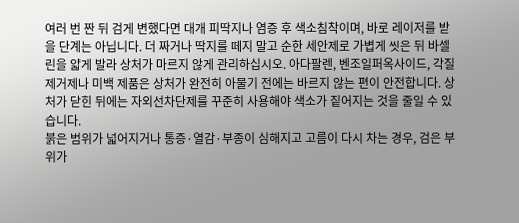여러 번 짠 뒤 검게 변했다면 대개 피딱지나 염증 후 색소침착이며, 바로 레이저를 받을 단계는 아닙니다. 더 짜거나 딱지를 떼지 말고 순한 세안제로 가볍게 씻은 뒤 바셀린을 얇게 발라 상처가 마르지 않게 관리하십시오. 아다팔렌, 벤조일퍼옥사이드, 각질 제거제나 미백 제품은 상처가 완전히 아물기 전에는 바르지 않는 편이 안전합니다. 상처가 닫힌 뒤에는 자외선차단제를 꾸준히 사용해야 색소가 짙어지는 것을 줄일 수 있습니다.
붉은 범위가 넓어지거나 통증·열감·부종이 심해지고 고름이 다시 차는 경우, 검은 부위가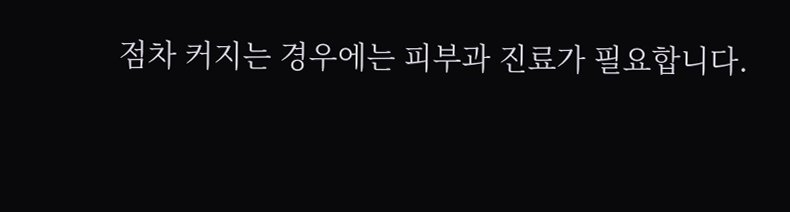점차 커지는 경우에는 피부과 진료가 필요합니다.